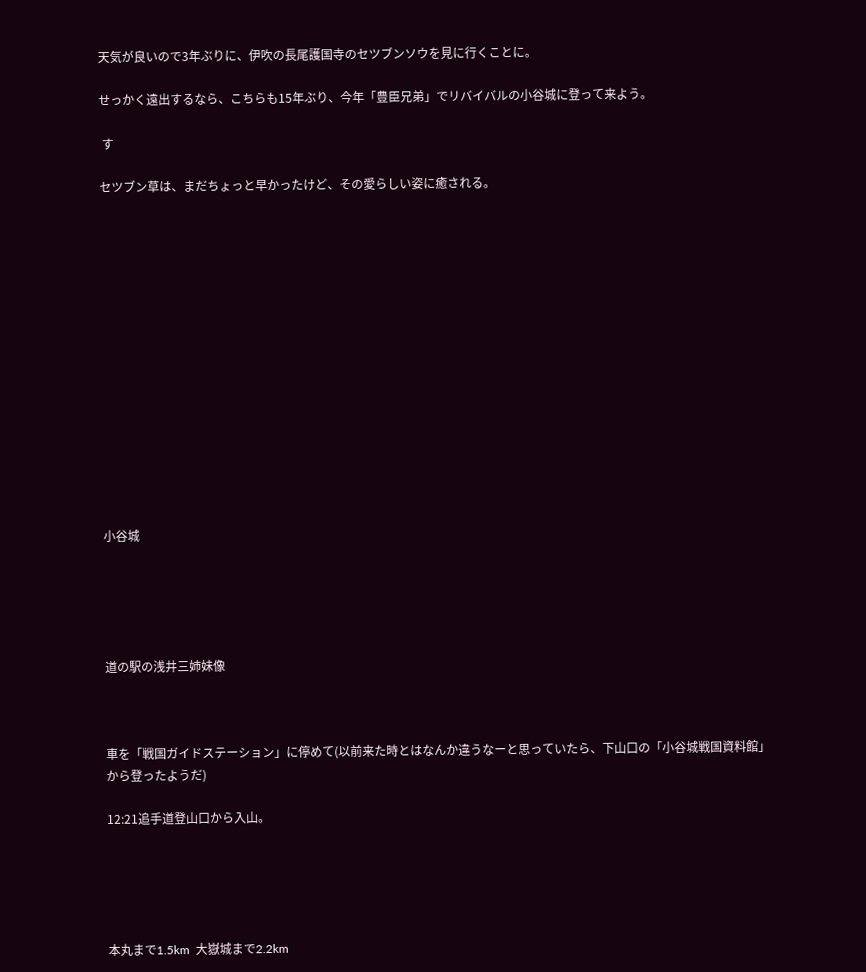天気が良いので3年ぶりに、伊吹の長尾護国寺のセツブンソウを見に行くことに。

せっかく遠出するなら、こちらも15年ぶり、今年「豊臣兄弟」でリバイバルの小谷城に登って来よう。

 す

セツブン草は、まだちょっと早かったけど、その愛らしい姿に癒される。















小谷城





道の駅の浅井三姉妹像



車を「戦国ガイドステーション」に停めて(以前来た時とはなんか違うなーと思っていたら、下山口の「小谷城戦国資料館」から登ったようだ)

12:21追手道登山口から入山。





本丸まで1.5km  大嶽城まで2.2km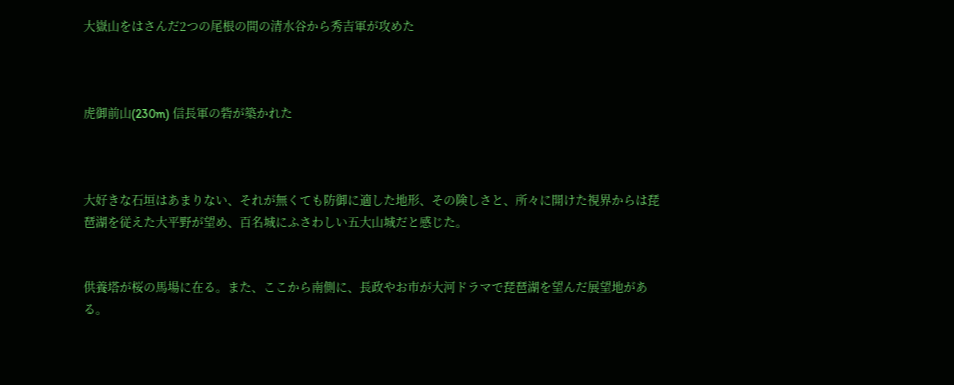大嶽山をはさんだ2つの尾根の間の清水谷から秀吉軍が攻めた



虎御前山(230m) 信長軍の砦が築かれた



大好きな石垣はあまりない、それが無くても防御に適した地形、その険しさと、所々に開けた視界からは琵琶湖を従えた大平野が望め、百名城にふさわしい五大山城だと感じた。


供養塔が桜の馬場に在る。また、ここから南側に、長政やお市が大河ドラマで琵琶湖を望んだ展望地がある。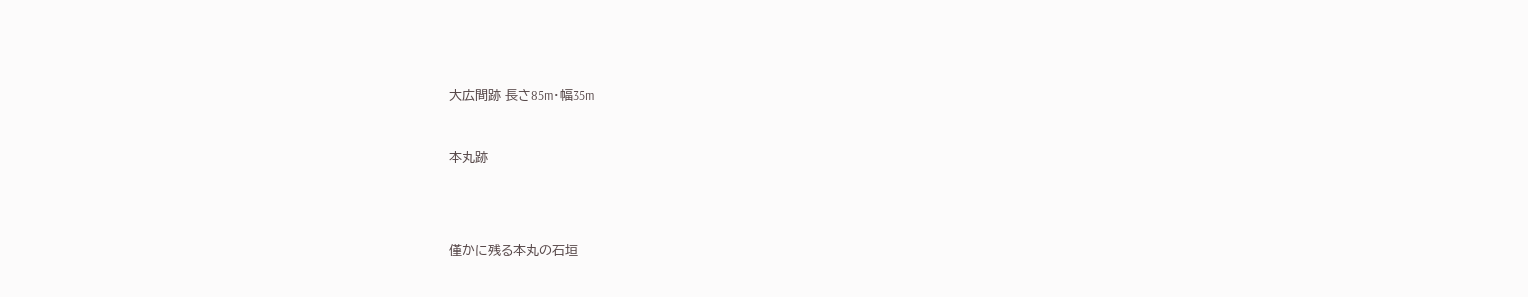大広間跡 長さ85m・幅35m



本丸跡





僅かに残る本丸の石垣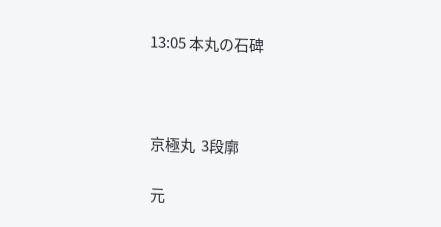13:05 本丸の石碑



京極丸  3段廓

元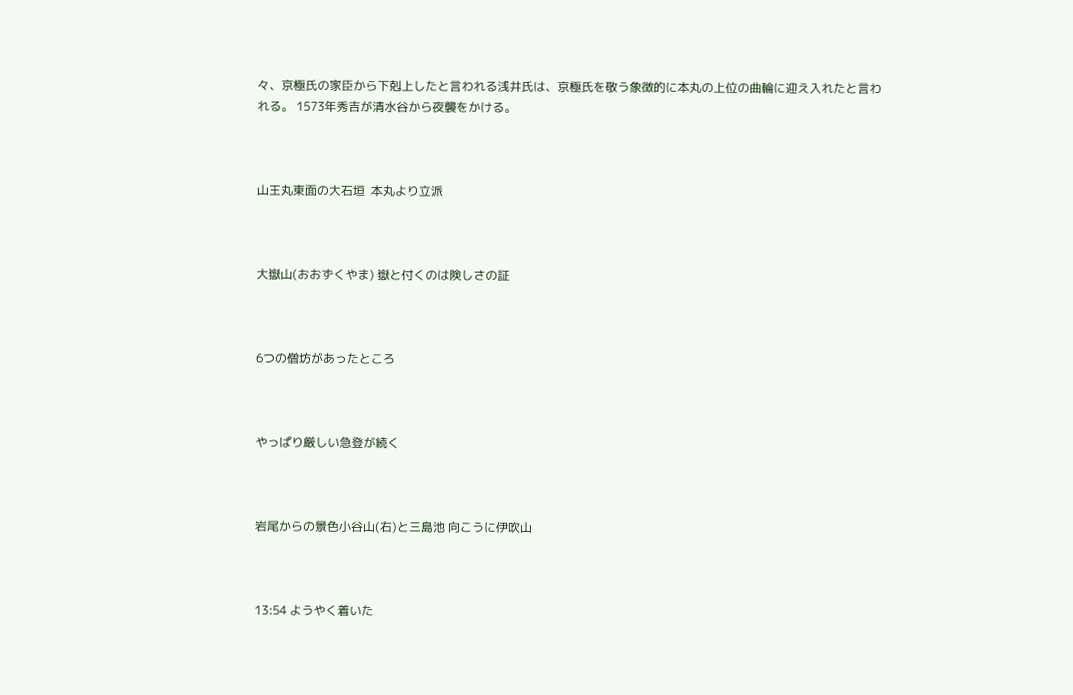々、京極氏の家臣から下剋上したと言われる浅井氏は、京極氏を敬う象徴的に本丸の上位の曲輪に迎え入れたと言われる。 1573年秀吉が清水谷から夜襲をかける。



山王丸東面の大石垣  本丸より立派



大嶽山(おおずくやま) 嶽と付くのは険しさの証



6つの僧坊があったところ



やっぱり厳しい急登が続く



岩尾からの景色小谷山(右)と三島池 向こうに伊吹山



13:54 ようやく着いた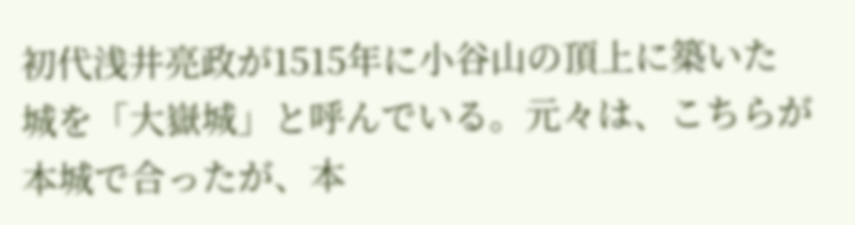初代浅井亮政が1515年に小谷山の頂上に築いた城を「大嶽城」と呼んでいる。元々は、こちらが本城で合ったが、本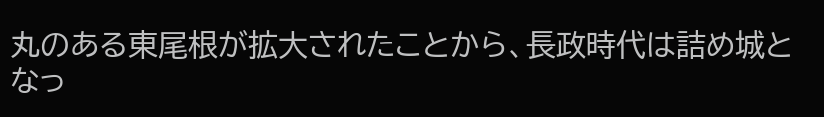丸のある東尾根が拡大されたことから、長政時代は詰め城となっ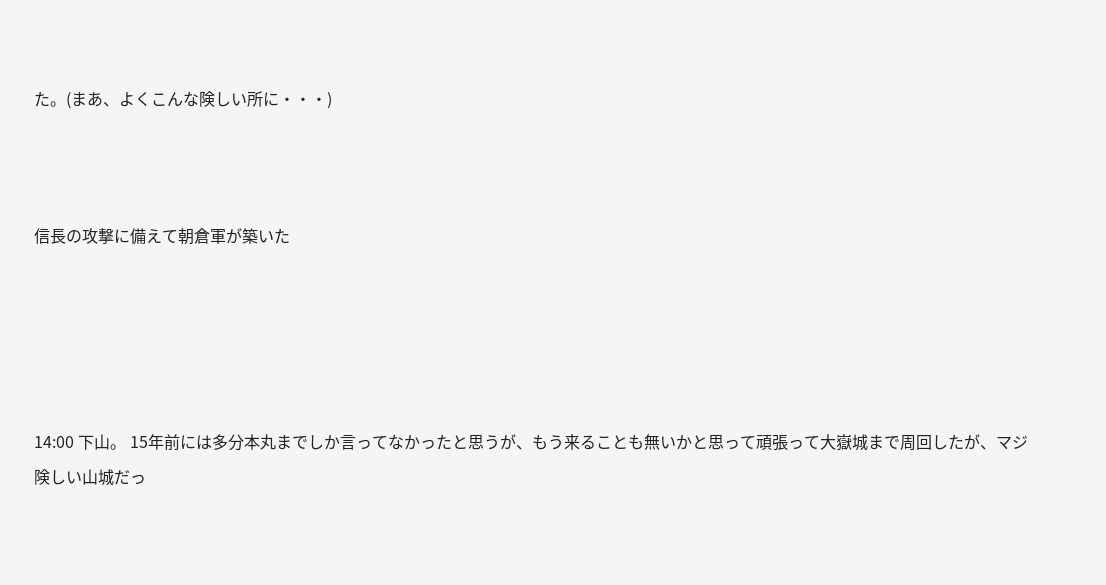た。(まあ、よくこんな険しい所に・・・)



信長の攻撃に備えて朝倉軍が築いた





14:00 下山。 15年前には多分本丸までしか言ってなかったと思うが、もう来ることも無いかと思って頑張って大嶽城まで周回したが、マジ険しい山城だっ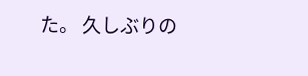た。 久しぶりの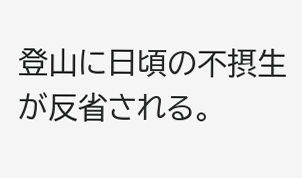登山に日頃の不摂生が反省される。